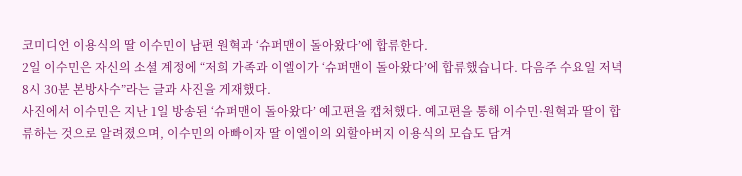코미디언 이용식의 딸 이수민이 남편 원혁과 ‘슈퍼맨이 돌아왔다’에 합류한다.
2일 이수민은 자신의 소셜 계정에 “저희 가족과 이엘이가 ‘슈퍼맨이 돌아왔다’에 합류했습니다. 다음주 수요일 저녁 8시 30분 본방사수”라는 글과 사진을 게재했다.
사진에서 이수민은 지난 1일 방송된 ‘슈퍼맨이 돌아왔다’ 예고편을 캡처했다. 예고편을 통해 이수민·원혁과 딸이 합류하는 것으로 알려졌으며, 이수민의 아빠이자 딸 이엘이의 외할아버지 이용식의 모습도 담겨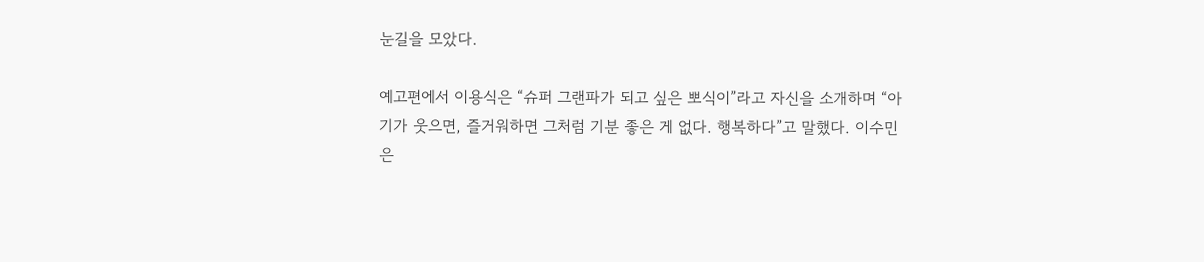눈길을 모았다.

예고편에서 이용식은 “슈퍼 그랜파가 되고 싶은 뽀식이”라고 자신을 소개하며 “아기가 웃으면, 즐거워하면 그처럼 기분 좋은 게 없다. 행복하다”고 말했다. 이수민은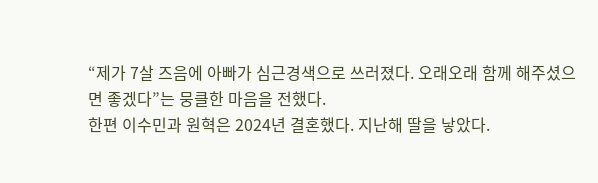“제가 7살 즈음에 아빠가 심근경색으로 쓰러졌다. 오래오래 함께 해주셨으면 좋겠다”는 뭉클한 마음을 전했다.
한편 이수민과 원혁은 2024년 결혼했다. 지난해 딸을 낳았다.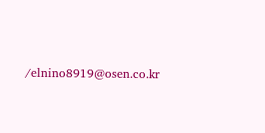/elnino8919@osen.co.kr